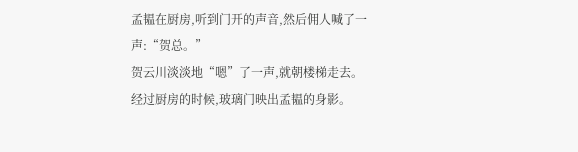孟韫在厨房,听到门开的声音,然后佣人喊了一声:“贺总。”
贺云川淡淡地“嗯”了一声,就朝楼梯走去。
经过厨房的时候,玻璃门映出孟韫的身影。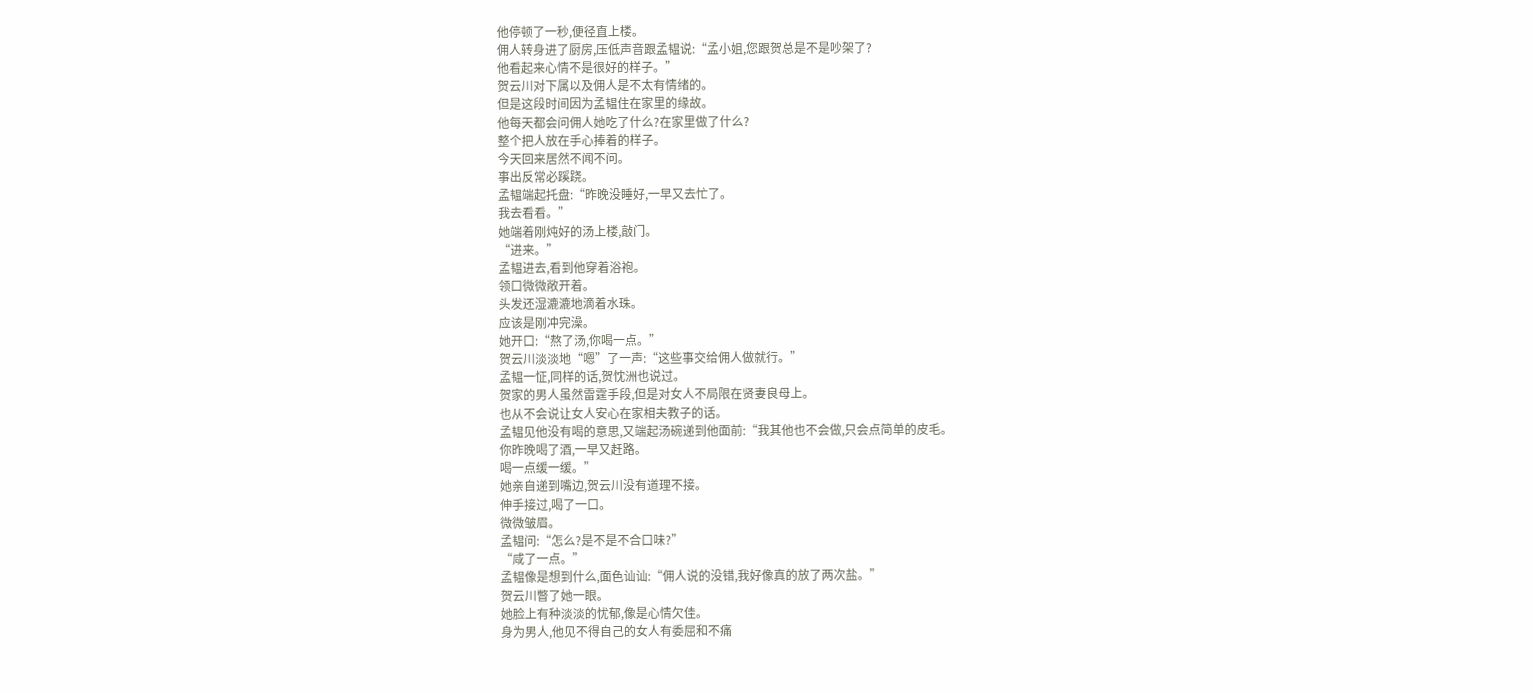他停顿了一秒,便径直上楼。
佣人转身进了厨房,压低声音跟孟韫说:“孟小姐,您跟贺总是不是吵架了?
他看起来心情不是很好的样子。”
贺云川对下属以及佣人是不太有情绪的。
但是这段时间因为孟韫住在家里的缘故。
他每天都会问佣人她吃了什么?在家里做了什么?
整个把人放在手心捧着的样子。
今天回来居然不闻不问。
事出反常必蹊跷。
孟韫端起托盘:“昨晚没睡好,一早又去忙了。
我去看看。”
她端着刚炖好的汤上楼,敲门。
“进来。”
孟韫进去,看到他穿着浴袍。
领口微微敞开着。
头发还湿漉漉地滴着水珠。
应该是刚冲完澡。
她开口:“熬了汤,你喝一点。”
贺云川淡淡地“嗯”了一声:“这些事交给佣人做就行。”
孟韫一怔,同样的话,贺忱洲也说过。
贺家的男人虽然雷霆手段,但是对女人不局限在贤妻良母上。
也从不会说让女人安心在家相夫教子的话。
孟韫见他没有喝的意思,又端起汤碗递到他面前:“我其他也不会做,只会点简单的皮毛。
你昨晚喝了酒,一早又赶路。
喝一点缓一缓。”
她亲自递到嘴边,贺云川没有道理不接。
伸手接过,喝了一口。
微微皱眉。
孟韫问:“怎么?是不是不合口味?”
“咸了一点。”
孟韫像是想到什么,面色讪讪:“佣人说的没错,我好像真的放了两次盐。”
贺云川瞥了她一眼。
她脸上有种淡淡的忧郁,像是心情欠佳。
身为男人,他见不得自己的女人有委屈和不痛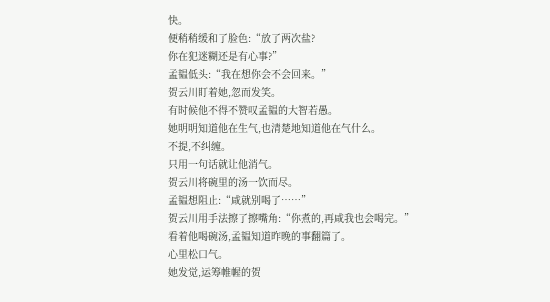快。
便稍稍缓和了脸色:“放了两次盐?
你在犯迷糊还是有心事?”
孟韫低头:“我在想你会不会回来。”
贺云川盯着她,忽而发笑。
有时候他不得不赞叹孟韫的大智若愚。
她明明知道他在生气,也清楚地知道他在气什么。
不提,不纠缠。
只用一句话就让他消气。
贺云川将碗里的汤一饮而尽。
孟韫想阻止:“咸就别喝了……”
贺云川用手法擦了擦嘴角:“你煮的,再咸我也会喝完。”
看着他喝碗汤,孟韫知道昨晚的事翻篇了。
心里松口气。
她发觉,运筹帷幄的贺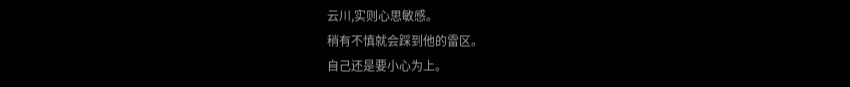云川,实则心思敏感。
稍有不慎就会踩到他的雷区。
自己还是要小心为上。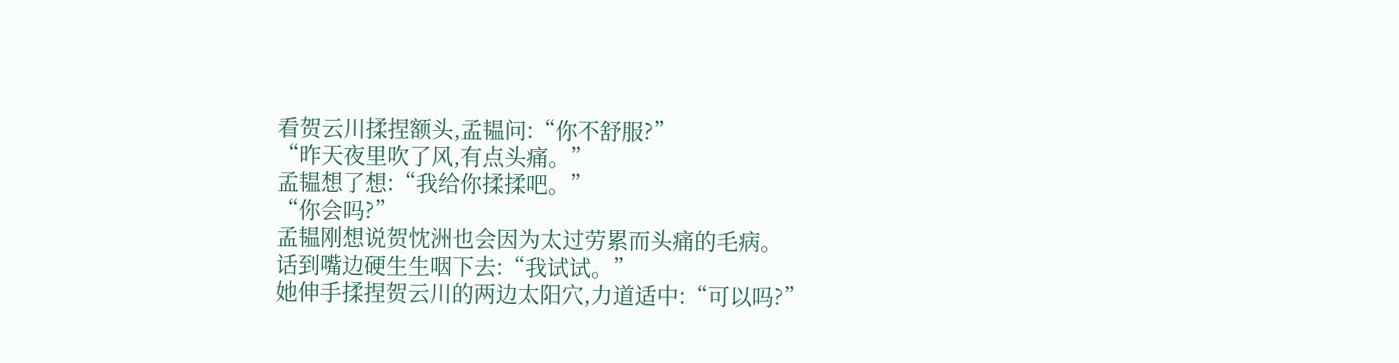看贺云川揉捏额头,孟韫问:“你不舒服?”
“昨天夜里吹了风,有点头痛。”
孟韫想了想:“我给你揉揉吧。”
“你会吗?”
孟韫刚想说贺忱洲也会因为太过劳累而头痛的毛病。
话到嘴边硬生生咽下去:“我试试。”
她伸手揉捏贺云川的两边太阳穴,力道适中:“可以吗?”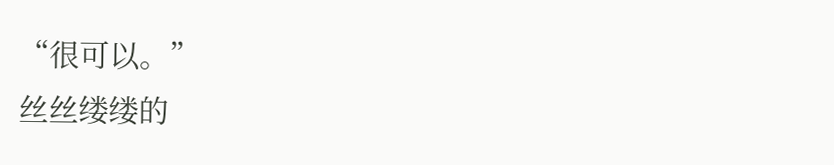“很可以。”
丝丝缕缕的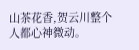山茶花香,贺云川整个人都心神微动。